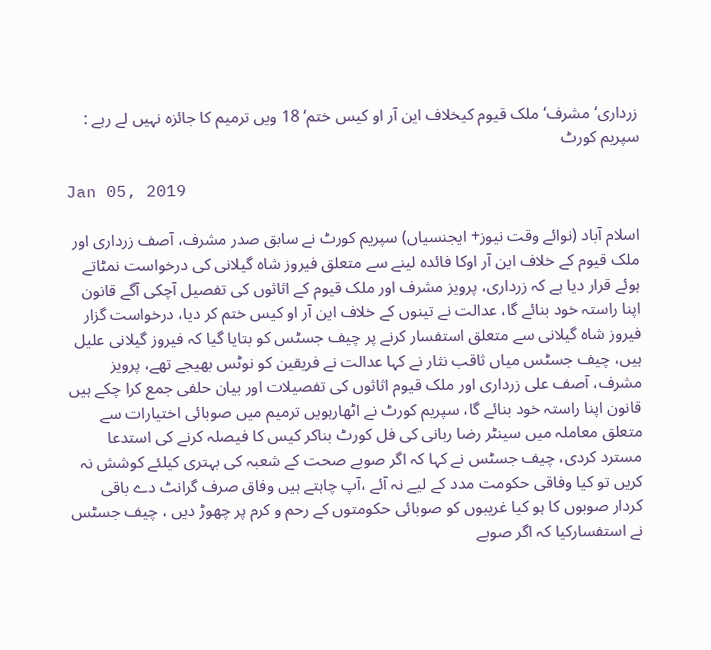زرداری‘ مشرف‘ ملک قیوم کیخلاف این آر او کیس ختم‘ 18 ویں ترمیم کا جائزہ نہیں لے رہے : سپریم کورٹ

Jan 05, 2019

اسلام آباد (نوائے وقت نیوز+ ایجنسیاں) سپریم کورٹ نے سابق صدر مشرف، آصف زرداری اور ملک قیوم کے خلاف این آر اوکا فائدہ لینے سے متعلق فیروز شاہ گیلانی کی درخواست نمٹاتے ہوئے قرار دیا ہے کہ زرداری، پرویز مشرف اور ملک قیوم کے اثاثوں کی تفصیل آچکی آگے قانون اپنا راستہ خود بنائے گا، عدالت نے تینوں کے خلاف این آر او کیس ختم کر دیا، درخواست گزار فیروز شاہ گیلانی سے متعلق استفسار کرنے پر چیف جسٹس کو بتایا گیا کہ فیروز گیلانی علیل ہیں، چیف جسٹس میاں ثاقب نثار نے کہا عدالت نے فریقین کو نوٹس بھیجے تھے، پرویز مشرف، آصف علی زرداری اور ملک قیوم اثاثوں کی تفصیلات اور بیان حلفی جمع کرا چکے ہیں قانون اپنا راستہ خود بنائے گا، سپریم کورٹ نے اٹھارہویں ترمیم میں صوبائی اختیارات سے متعلق معاملہ میں سینٹر رضا ربانی کی فل کورٹ بناکر کیس کا فیصلہ کرنے کی استدعا مسترد کردی، چیف جسٹس نے کہا کہ اگر صوبے صحت کے شعبہ کی بہتری کیلئے کوشش نہ کریں تو کیا وفاقی حکومت مدد کے لیے نہ آئے ،آپ چاہتے ہیں وفاق صرف گرانٹ دے باقی کردار صوبوں کا ہو کیا غریبوں کو صوبائی حکومتوں کے رحم و کرم پر چھوڑ دیں ، چیف جسٹس نے استفسارکیا کہ اگر صوبے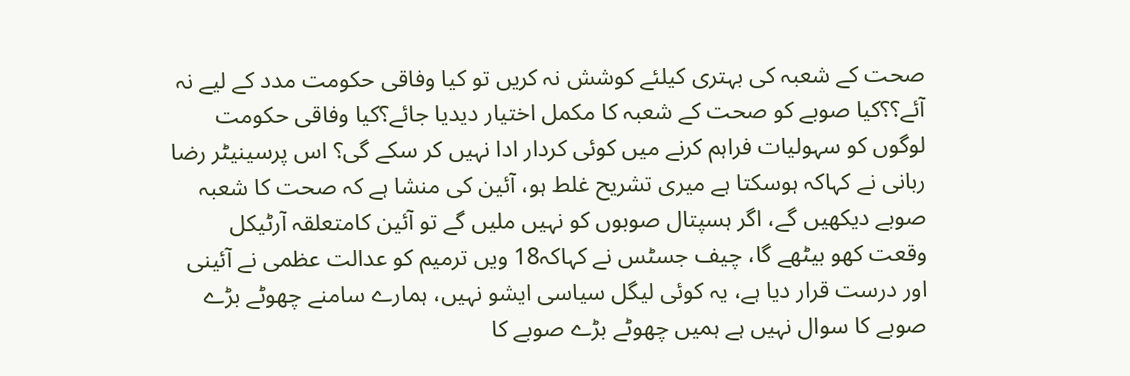صحت کے شعبہ کی بہتری کیلئے کوشش نہ کریں تو کیا وفاقی حکومت مدد کے لیے نہ آئے؟؟کیا صوبے کو صحت کے شعبہ کا مکمل اختیار دیدیا جائے؟کیا وفاقی حکومت لوگوں کو سہولیات فراہم کرنے میں کوئی کردار ادا نہیں کر سکے گی؟ اس پرسینیٹر رضا ربانی نے کہاکہ ہوسکتا ہے میری تشریح غلط ہو، آئین کی منشا ہے کہ صحت کا شعبہ صوبے دیکھیں گے، اگر ہسپتال صوبوں کو نہیں ملیں گے تو آئین کامتعلقہ آرٹیکل وقعت کھو بیٹھے گا، چیف جسٹس نے کہاکہ18 ویں ترمیم کو عدالت عظمی نے آئینی اور درست قرار دیا ہے، یہ کوئی لیگل سیاسی ایشو نہیں، ہمارے سامنے چھوٹے بڑے صوبے کا سوال نہیں ہے ہمیں چھوٹے بڑے صوبے کا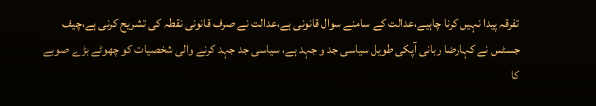تفرقہ پیدا نہیں کرنا چاہیے،عدالت کے سامنے سوال قانونی ہے،عدالت نے صرف قانونی نقطہ کی تشریح کرنی ہے،چیف جسٹس نے کہارضا ربانی آپکی طویل سیاسی جد و جہد ہے، سیاسی جد جہد کرنے والی شخصیات کو چھوٹے بڑے صوبے کا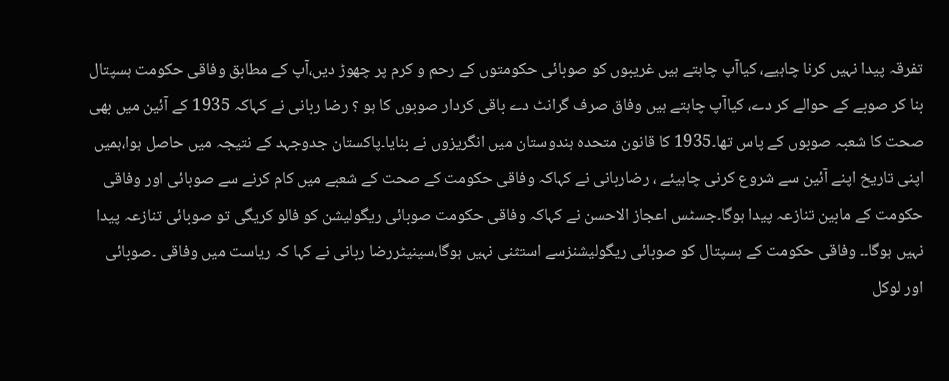تفرقہ پیدا نہیں کرنا چاہیے، کیاآپ چاہتے ہیں غریبوں کو صوبائی حکومتوں کے رحم و کرم پر چھوڑ دیں،آپ کے مطابق وفاقی حکومت ہسپتال بنا کر صوبے کے حوالے کر دے، کیاآپ چاہتے ہیں وفاق صرف گرانٹ دے باقی کردار صوبوں کا ہو ؟ رضا ربانی نے کہاکہ 1935 کے آئین میں بھی صحت کا شعبہ صوبوں کے پاس تھا۔1935 کا قانون متحدہ ہندوستان میں انگریزوں نے بنایا۔پاکستان جدوجہد کے نتیجہ میں حاصل ہوا،ہمیں اپنی تاریخ اپنے آئین سے شروع کرنی چاہیئے ، رضاربانی نے کہاکہ وفاقی حکومت کے صحت کے شعبے میں کام کرنے سے صوبائی اور وفاقی حکومت کے مابین تنازعہ پیدا ہوگا۔جسٹس اعجاز الاحسن نے کہاکہ وفاقی حکومت صوبائی ریگولیشن کو فالو کریگی تو صوبائی تنازعہ پیدا نہیں ہوگا۔۔ وفاقی حکومت کے ہسپتال کو صوبائی ریگولیشنزسے استثنی نہیں ہوگا،سینیٹررضا ربانی نے کہا کہ ریاست میں وفاقی ۔صوبائی اور لوکل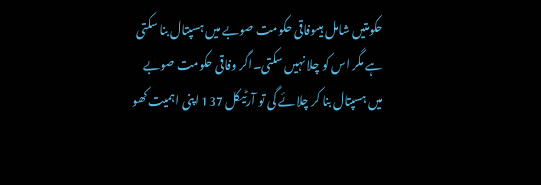حکومتیں شامل ہیںوفاقی حکومت صوبے میں ہسپتال بنا سکتی ہے مگر اس کو چلا نہیں سکتی۔اگر وفاقی حکومت صوبے میں ہسپتال بنا کر چلائے گی تو آرٹیکل 137 اپنی اہمیت کھو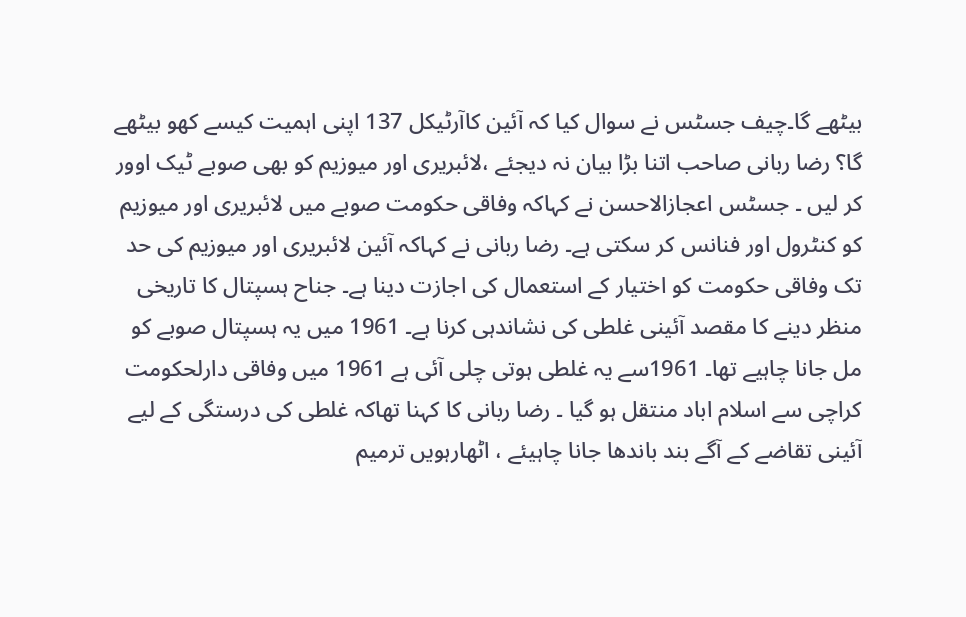بیٹھے گا۔چیف جسٹس نے سوال کیا کہ آئین کاآرٹیکل 137 اپنی اہمیت کیسے کھو بیٹھے گا؟ رضا ربانی صاحب اتنا بڑا بیان نہ دیجئے ،لائبریری اور میوزیم کو بھی صوبے ٹیک اوور کر لیں ۔ جسٹس اعجازالاحسن نے کہاکہ وفاقی حکومت صوبے میں لائبریری اور میوزیم کو کنٹرول اور فنانس کر سکتی ہے۔ رضا ربانی نے کہاکہ آئین لائبریری اور میوزیم کی حد تک وفاقی حکومت کو اختیار کے استعمال کی اجازت دینا ہے۔ جناح ہسپتال کا تاریخی منظر دینے کا مقصد آئینی غلطی کی نشاندہی کرنا ہے۔ 1961 میں یہ ہسپتال صوبے کو مل جانا چاہیے تھا۔ 1961سے یہ غلطی ہوتی چلی آئی ہے 1961 میں وفاقی دارلحکومت کراچی سے اسلام اباد منتقل ہو گیا ۔ رضا ربانی کا کہنا تھاکہ غلطی کی درستگی کے لیے آئینی تقاضے کے آگے بند باندھا جانا چاہیئے ، اٹھارہویں ترمیم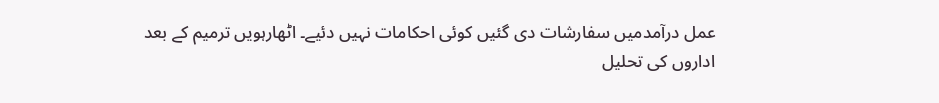عمل درآمدمیں سفارشات دی گئیں کوئی احکامات نہیں دئیے۔ اٹھارہویں ترمیم کے بعد اداروں کی تحلیل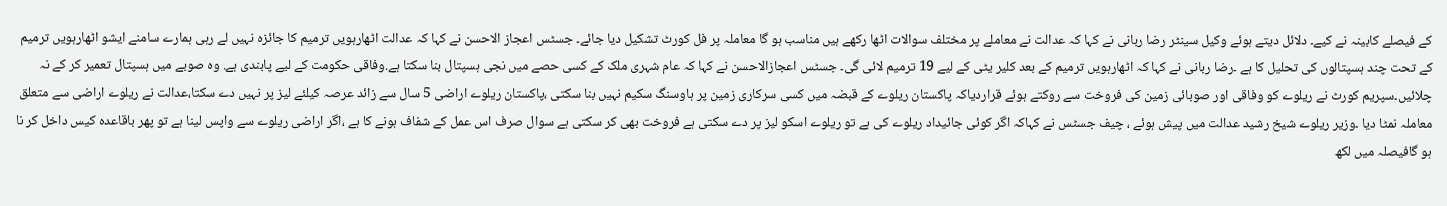کے فیصلے کابینہ نے کیے۔ دلائل دیتے ہوئے وکیل سینٹر رضا ربانی نے کہا کہ عدالت نے معاملے پر مختلف سوالات اٹھا رکھے ہیں مناسب ہو گا معاملہ پر فل کورٹ تشکیل دیا جائے۔ جسٹس اعجاز الاحسن نے کہا کہ عدالت اٹھارہویں ترمیم کا جائزہ نہیں لے رہی ہمارے سامنے ایشو اٹھارہویں ترمیم کے تحت چند ہسپتالوں کی تحلیل کا ہے ۔رضا ربانی نے کہا کہ اٹھارہویں ترمیم کے بعد کلیر یٹی کے لیے 19 ترمیم لائی گی۔ جسٹس اعجازالاحسن نے کہا کہ عام شہری ملک کے کسی حصے میں نجی ہسپتال بنا سکتا ہے.وفاقی حکومت کے لیے پابندی ہے. وہ صوبے میں ہسپتال تعمیر کر کے نہ چلائیں۔سپریم کورٹ نے ریلوے کو وفاقی اور صوبائی زمین کی فروخت سے روکتے ہوئے قراردیاکہ پاکستان ریلوے کے قبضہ میں کسی سرکاری زمین پر ہاوسنگ سکیم نہیں بنا سکتی ،پاکستان ریلوے اراضی 5 سال سے زائد عرصہ کیلئے لیز پر نہیں دے سکتا،عدالت نے ریلوے اراضی سے متعلق معاملہ نمٹا دیا ۔وزیر ریلوے شیخ رشید عدالت میں پیش ہوئے ، چیف جسٹس نے کہاکہ اگر کوئی جائیداد ریلوے کی ہے تو ریلوے اسکو لیز پر دے سکتی ہے فروخت بھی کر سکتی ہے سوال صرف اس عمل کے شفاف ہونے کا ہے ،اگر اراضی ریلوے سے واپس لینا ہے تو پھر باقاعدہ کیس داخل کر نا ہو گافیصلہ میں لکھ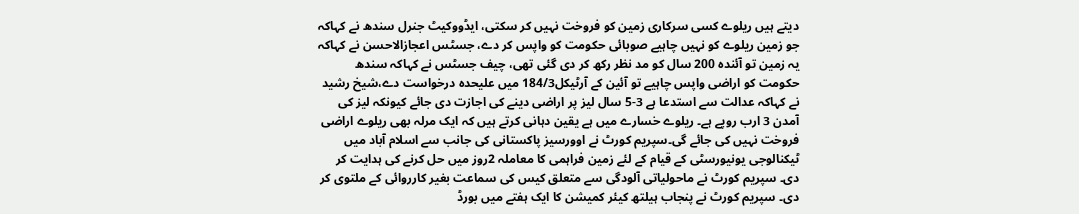دیتے ہیں ریلوے کسی سرکاری زمین کو فروخت نہیں کر سکتی، ایڈووکیٹ جنرل سندھ نے کہاکہ جو زمین ریلوے کو نہیں چاہیے صوبائی حکومت کو واپس کر دے، جسٹس اعجازالاحسن نے کہاکہ یہ زمین تو آئندہ 200 سال کو مد نظر رکھ کر دی گئی تھی، چیف جسٹس نے کہاکہ سندھ حکومت کو اراضی واپس چاہیے تو آئین کے آرٹیکل184/3 میں علیحدہ درخواست دے،شیخ رشید نے کہاکہ عدالت سے استدعا ہے 3-5 سال لیز پر اراضی دینے کی اجازت دی جائے کیونکہ لیز کی آمدن 3 ارب روپے ہے۔ ریلوے خسارے میں ہے یقین دہانی کرتے ہیں کہ ایک مرلہ بھی ریلوے اراضی فروخت نہیں کی جائے گی۔سپریم کورٹ نے اوورسیز پاکستانی کی جانب سے اسلام آباد میں ٹیکنالوجی یونیورسٹی کے قیام کے لئے زمین فراہمی کا معاملہ 2روز میں حل کرنے کی ہدایت کر دی۔ سپریم کورٹ نے ماحولیاتی آلودگی سے متعلق کیس کی سماعت بغیر کارروائی کے ملتوی کر دی۔ سپریم کورٹ نے پنجاب ہیلتھ کیئر کمیشن کا ایک ہفتے میں بورڈ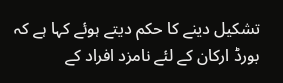تشکیل دینے کا حکم دیتے ہوئے کہا ہے کہ بورڈ ارکان کے لئے نامزد افراد کے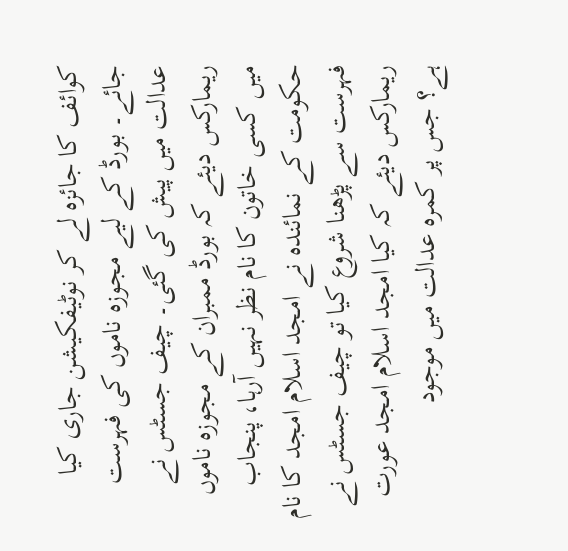کوائف کا جائزہ لے کر نوٹیفکیشن جاری کیا جائے۔ بورڈ کے لیے مجوزہ ناموں کی فہرست عدالت میں پیش کی گئی۔ چیف جسٹس نے ریمارکس دیئے کہ بورڈ ممبران کے مجوزہ ناموں میں کسی خاتون کا نام نظر نہیں آرہا، پنجاب حکومت کے نمائندہ نے امجد اسلام امجد کا نام فہرست سے پڑھنا شروع کیا تو چیف جسٹس نے ریمارکس دیئے کہ کیا امجد اسلام امجد عورت ہے؟ جس پر کمرہ عدالت میں موجود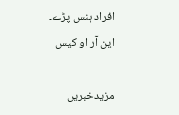افراد ہنس پڑے۔
این آر او کیس

مزیدخبریں